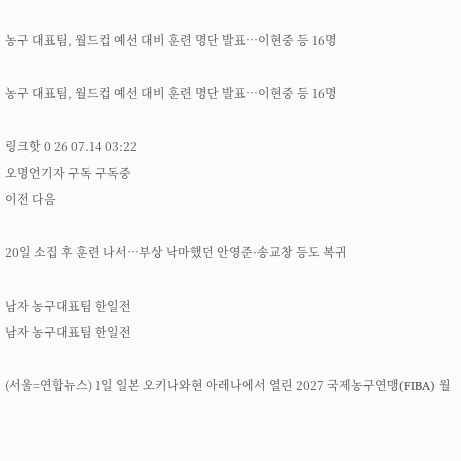농구 대표팀, 월드컵 예선 대비 훈련 명단 발표…이현중 등 16명

농구 대표팀, 월드컵 예선 대비 훈련 명단 발표…이현중 등 16명

링크핫 0 26 07.14 03:22
오명언기자 구독 구독중
이전 다음

20일 소집 후 훈련 나서…부상 낙마했던 안영준·송교창 등도 복귀

남자 농구대표팀 한일전
남자 농구대표팀 한일전

(서울=연합뉴스) 1일 일본 오키나와현 아레나에서 열린 2027 국제농구연맹(FIBA) 월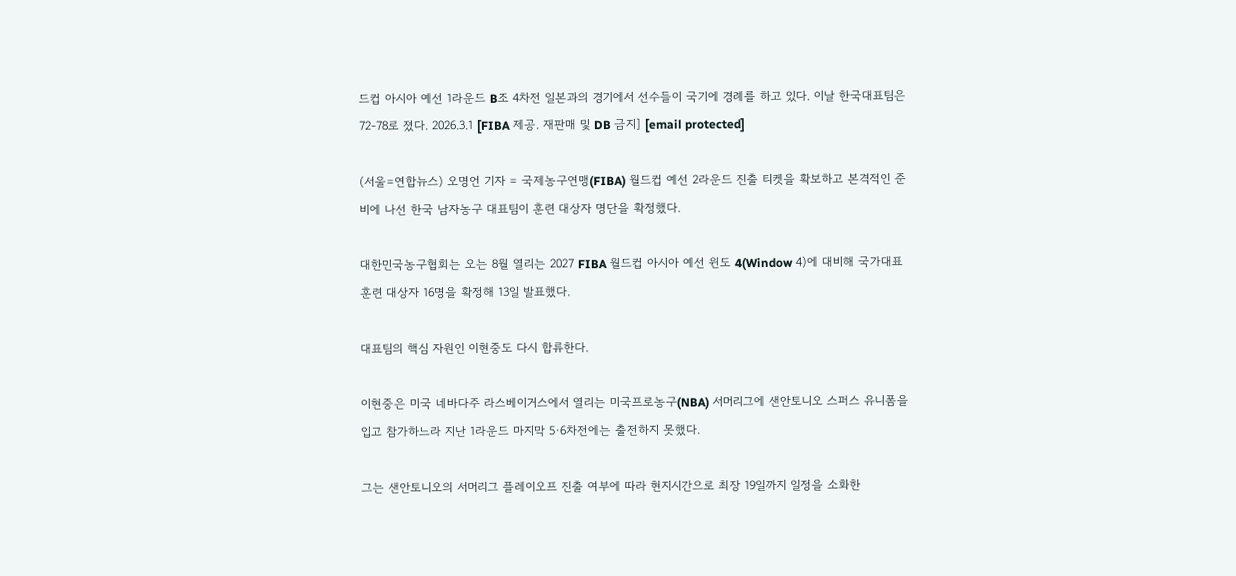드컵 아시아 예선 1라운드 B조 4차전 일본과의 경기에서 선수들이 국기에 경례를 하고 있다. 이날 한국대표팀은 72-78로 졌다. 2026.3.1 [FIBA 제공. 재판매 및 DB 금지] [email protected]

(서울=연합뉴스) 오명언 기자 = 국제농구연맹(FIBA) 월드컵 예선 2라운드 진출 티켓을 확보하고 본격적인 준비에 나선 한국 남자농구 대표팀이 훈련 대상자 명단을 확정했다.

대한민국농구협회는 오는 8월 열리는 2027 FIBA 월드컵 아시아 예선 윈도 4(Window 4)에 대비해 국가대표 훈련 대상자 16명을 확정해 13일 발표했다.

대표팀의 핵심 자원인 이현중도 다시 합류한다.

이현중은 미국 네바다주 라스베이거스에서 열리는 미국프로농구(NBA) 서머리그에 샌안토니오 스퍼스 유니폼을 입고 참가하느라 지난 1라운드 마지막 5·6차전에는 출전하지 못했다.

그는 샌안토니오의 서머리그 플레이오프 진출 여부에 따라 현지시간으로 최장 19일까지 일정을 소화한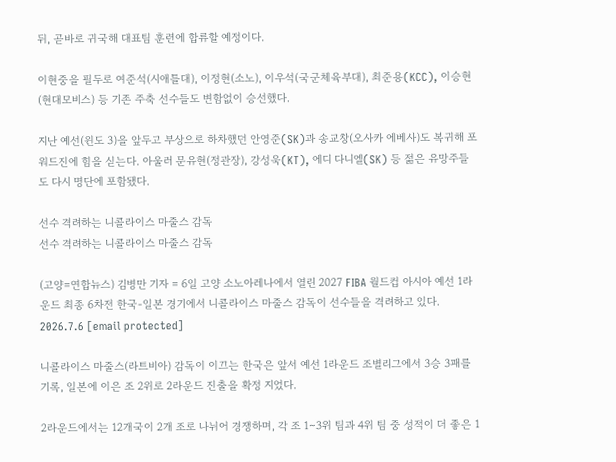뒤, 곧바로 귀국해 대표팀 훈련에 합류할 예정이다.

이현중을 필두로 여준석(시애틀대), 이정현(소노), 이우석(국군체육부대), 최준용(KCC), 이승현(현대모비스) 등 기존 주축 선수들도 변함없이 승선했다.

지난 예선(윈도 3)을 앞두고 부상으로 하차했던 안영준(SK)과 송교창(오사카 에베사)도 복귀해 포워드진에 힘을 싣는다. 아울러 문유현(정관장), 강성욱(KT), 에디 다니엘(SK) 등 젊은 유망주들도 다시 명단에 포함됐다.

선수 격려하는 니콜라이스 마줄스 감독
선수 격려하는 니콜라이스 마줄스 감독

(고양=연합뉴스) 김병만 기자 = 6일 고양 소노아레나에서 열린 2027 FIBA 월드컵 아시아 예선 1라운드 최종 6차전 한국-일본 경기에서 니콜라이스 마줄스 감독이 선수들을 격려하고 있다. 2026.7.6 [email protected]

니콜라이스 마줄스(라트비아) 감독이 이끄는 한국은 앞서 예선 1라운드 조별리그에서 3승 3패를 기록, 일본에 이은 조 2위로 2라운드 진출을 확정 지었다.

2라운드에서는 12개국이 2개 조로 나뉘어 경쟁하며, 각 조 1∼3위 팀과 4위 팀 중 성적이 더 좋은 1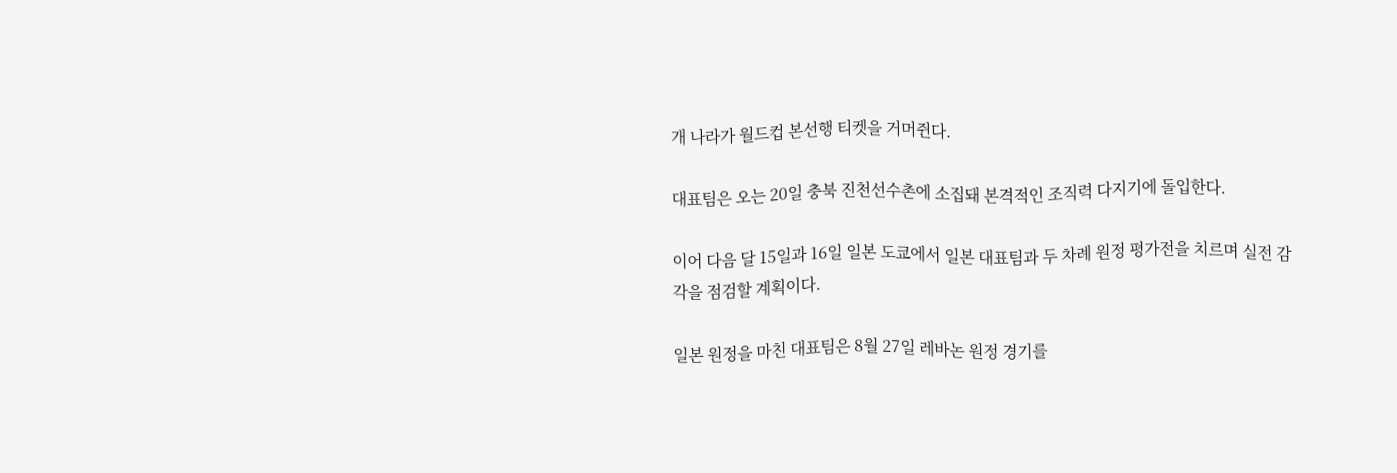개 나라가 월드컵 본선행 티켓을 거머쥔다.

대표팀은 오는 20일 충북 진천선수촌에 소집돼 본격적인 조직력 다지기에 돌입한다.

이어 다음 달 15일과 16일 일본 도쿄에서 일본 대표팀과 두 차례 원정 평가전을 치르며 실전 감각을 점검할 계획이다.

일본 원정을 마친 대표팀은 8월 27일 레바논 원정 경기를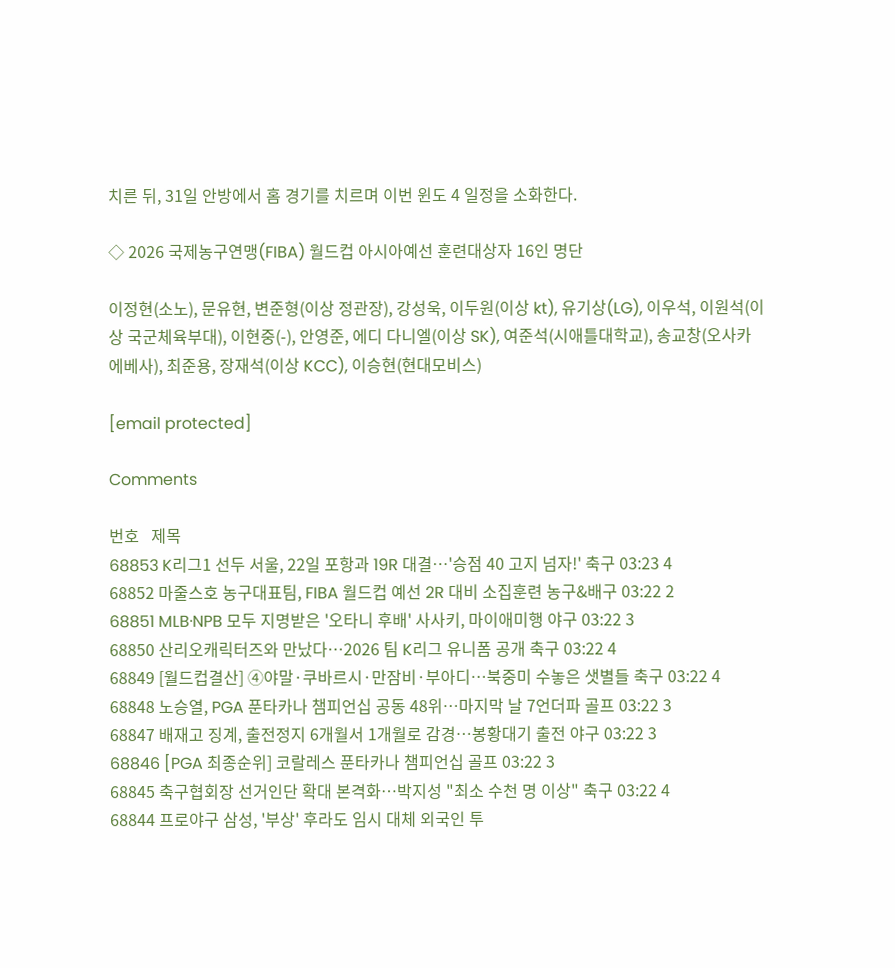치른 뒤, 31일 안방에서 홈 경기를 치르며 이번 윈도 4 일정을 소화한다.

◇ 2026 국제농구연맹(FIBA) 월드컵 아시아예선 훈련대상자 16인 명단

이정현(소노), 문유현, 변준형(이상 정관장), 강성욱, 이두원(이상 kt), 유기상(LG), 이우석, 이원석(이상 국군체육부대), 이현중(-), 안영준, 에디 다니엘(이상 SK), 여준석(시애틀대학교), 송교창(오사카 에베사), 최준용, 장재석(이상 KCC), 이승현(현대모비스)

[email protected]

Comments

번호   제목
68853 K리그1 선두 서울, 22일 포항과 19R 대결…'승점 40 고지 넘자!' 축구 03:23 4
68852 마줄스호 농구대표팀, FIBA 월드컵 예선 2R 대비 소집훈련 농구&배구 03:22 2
68851 MLB·NPB 모두 지명받은 '오타니 후배' 사사키, 마이애미행 야구 03:22 3
68850 산리오캐릭터즈와 만났다…2026 팀 K리그 유니폼 공개 축구 03:22 4
68849 [월드컵결산] ④야말·쿠바르시·만잠비·부아디…북중미 수놓은 샛별들 축구 03:22 4
68848 노승열, PGA 푼타카나 챔피언십 공동 48위…마지막 날 7언더파 골프 03:22 3
68847 배재고 징계, 출전정지 6개월서 1개월로 감경…봉황대기 출전 야구 03:22 3
68846 [PGA 최종순위] 코랄레스 푼타카나 챔피언십 골프 03:22 3
68845 축구협회장 선거인단 확대 본격화…박지성 "최소 수천 명 이상" 축구 03:22 4
68844 프로야구 삼성, '부상' 후라도 임시 대체 외국인 투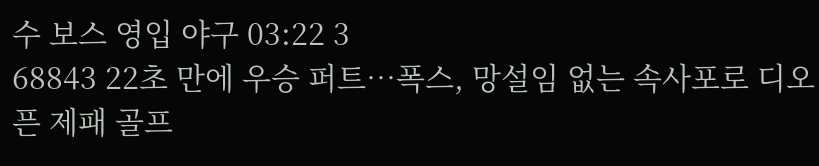수 보스 영입 야구 03:22 3
68843 22초 만에 우승 퍼트…폭스, 망설임 없는 속사포로 디오픈 제패 골프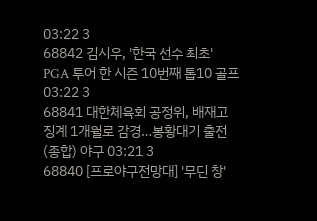03:22 3
68842 김시우, '한국 선수 최초' PGA 투어 한 시즌 10번째 톱10 골프 03:22 3
68841 대한체육회 공정위, 배재고 징계 1개월로 감경…봉황대기 출전(종합) 야구 03:21 3
68840 [프로야구전망대] '무딘 창'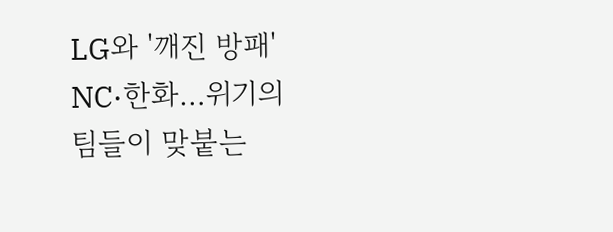LG와 '깨진 방패' NC·한화…위기의 팀들이 맞붙는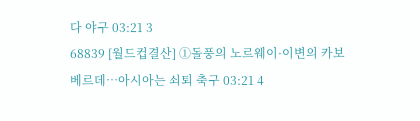다 야구 03:21 3
68839 [월드컵결산] ①돌풍의 노르웨이·이변의 카보베르데…아시아는 쇠퇴 축구 03:21 4